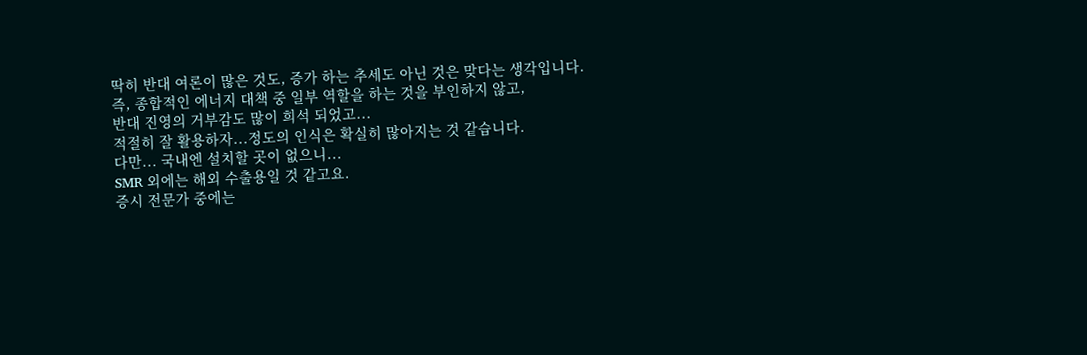딱히 반대 여론이 많은 것도, 증가 하는 추세도 아닌 것은 맞다는 생각입니다.
즉, 종합적인 에너지 대책 중 일부 역할을 하는 것을 부인하지 않고,
반대 진영의 거부감도 많이 희석 되었고...
적절히 잘 활용하자...정도의 인식은 확실히 많아지는 것 같습니다.
다만... 국내엔 설치할 곳이 없으니...
SMR 외에는 해외 수출용일 것 같고요.
증시 전문가 중에는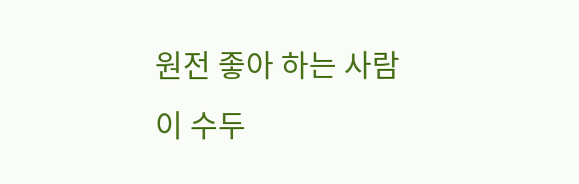원전 좋아 하는 사람이 수두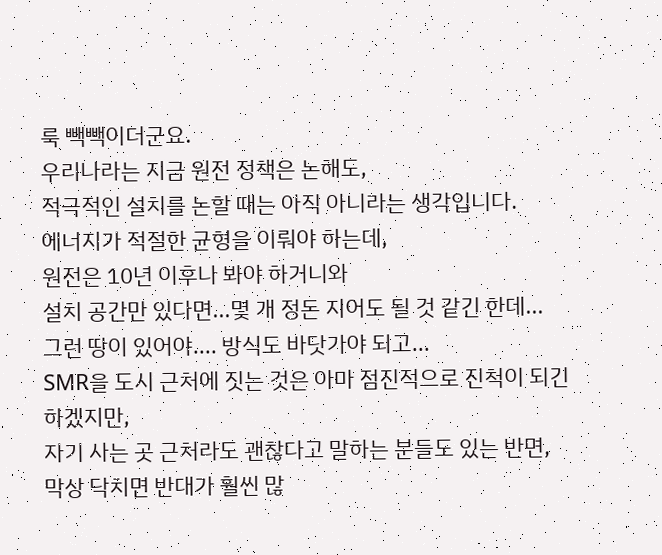룩 빽빽이더군요.
우리나라는 지금 원전 정책은 논해도,
적극적인 설치를 논할 때는 아직 아니라는 생각입니다.
에너지가 적절한 균형을 이뤄야 하는데,
원전은 10년 이후나 봐야 하거니와
설치 공간만 있다면...몇 개 정돈 지어도 될 것 같긴 한데...
그런 땅이 있어야.... 방식도 바닷가야 되고...
SMR을 도시 근처에 짓는 것은 아마 점진적으로 진척이 되긴 하겠지만,
자기 사는 곳 근처라도 괜찮다고 말하는 분들도 있는 반면,
막상 닥치면 반대가 훨씬 많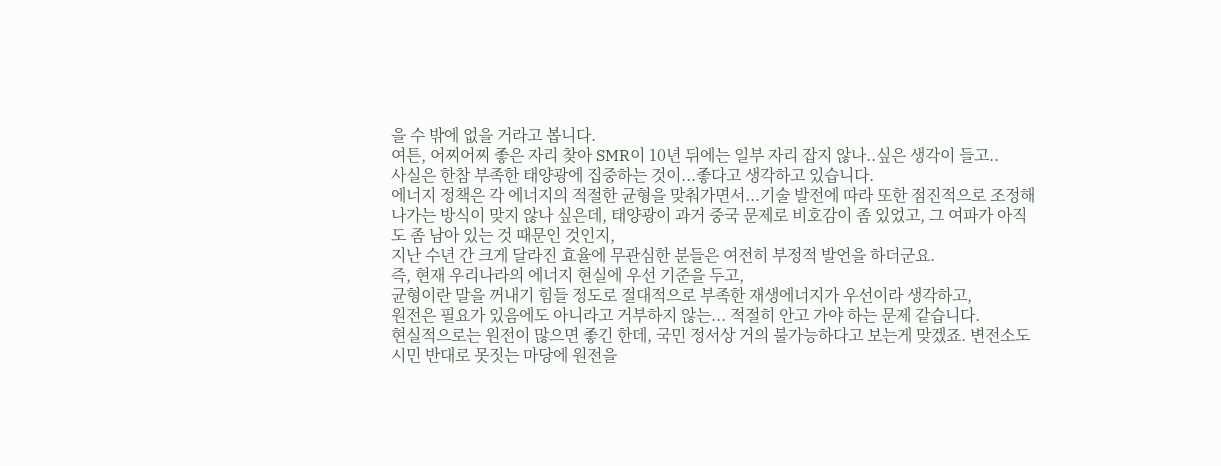을 수 밖에 없을 거라고 봅니다.
여튼, 어찌어찌 좋은 자리 찾아 SMR이 10년 뒤에는 일부 자리 잡지 않나..싶은 생각이 들고..
사실은 한참 부족한 태양광에 집중하는 것이...좋다고 생각하고 있습니다.
에너지 정책은 각 에너지의 적절한 균형을 맞춰가면서...기술 발전에 따라 또한 점진적으로 조정해 나가는 방식이 맞지 않나 싶은데, 태양광이 과거 중국 문제로 비호감이 좀 있었고, 그 여파가 아직도 좀 남아 있는 것 때문인 것인지,
지난 수년 간 크게 달라진 효율에 무관심한 분들은 여전히 부정적 발언을 하더군요.
즉, 현재 우리나라의 에너지 현실에 우선 기준을 두고,
균형이란 말을 꺼내기 힘들 정도로 절대적으로 부족한 재생에너지가 우선이라 생각하고,
원전은 필요가 있음에도 아니라고 거부하지 않는... 적절히 안고 가야 하는 문제 같습니다.
현실적으로는 원전이 많으면 좋긴 한데, 국민 정서상 거의 불가능하다고 보는게 맞겠죠. 변전소도 시민 반대로 못짓는 마당에 원전을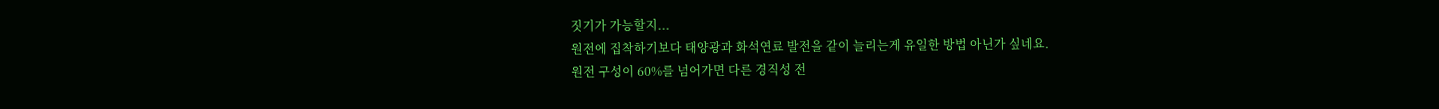짓기가 가능할지...
원전에 집착하기보다 태양광과 화석연료 발전을 같이 늘리는게 유일한 방법 아닌가 싶네요.
원전 구성이 60%를 넘어가면 다른 경직성 전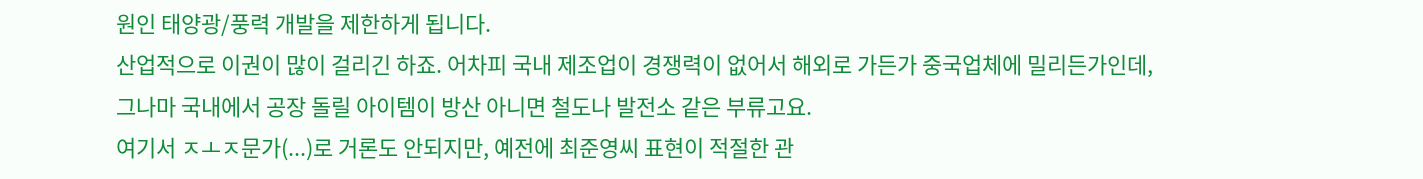원인 태양광/풍력 개발을 제한하게 됩니다.
산업적으로 이권이 많이 걸리긴 하죠. 어차피 국내 제조업이 경쟁력이 없어서 해외로 가든가 중국업체에 밀리든가인데, 그나마 국내에서 공장 돌릴 아이템이 방산 아니면 철도나 발전소 같은 부류고요.
여기서 ㅈㅗㅈ문가(...)로 거론도 안되지만, 예전에 최준영씨 표현이 적절한 관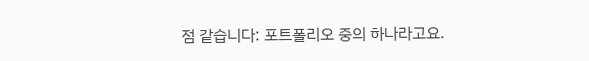점 같습니다: 포트폴리오 중의 하나라고요.